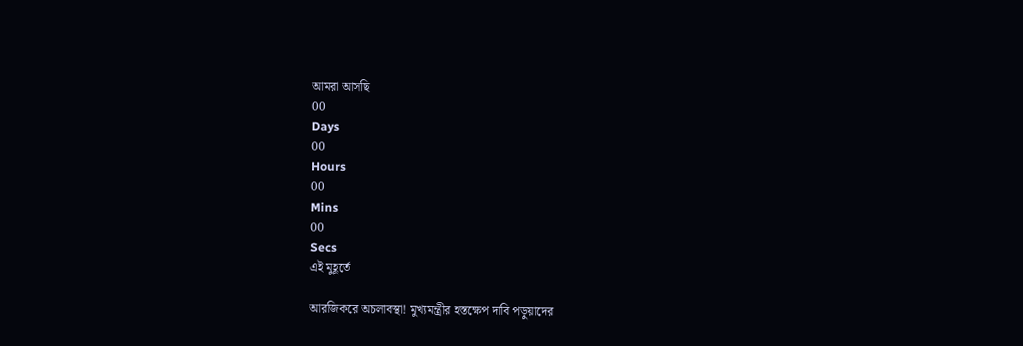আমরা আসছি
00
Days
00
Hours
00
Mins
00
Secs
এই মুহূর্তে

আরজিকরে অচলাবস্থা! মুখ্যমন্ত্রীর হস্তক্ষেপ দাবি পড়ুয়াদের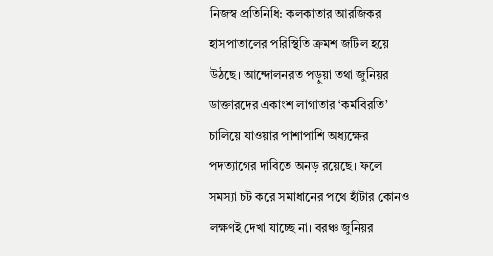নিজস্ব প্রতিনিধি: কলকাতার আরজিকর হাসপাতালের পরিস্থিতি ক্রমশ জটিল হয়ে উঠছে। আন্দোলনরত পড়ুয়া তথা জুনিয়র ডাক্তারদের একাংশ লাগাতার ‘কর্মবিরতি’ চালিয়ে যাওয়ার পাশাপাশি অধ্যক্ষের পদত্যাগের দাবিতে অনড় রয়েছে। ফলে সমস্যা চট করে সমাধানের পথে হাঁটার কোনও লক্ষণই দেখা যাচ্ছে না। বরঞ্চ জুনিয়র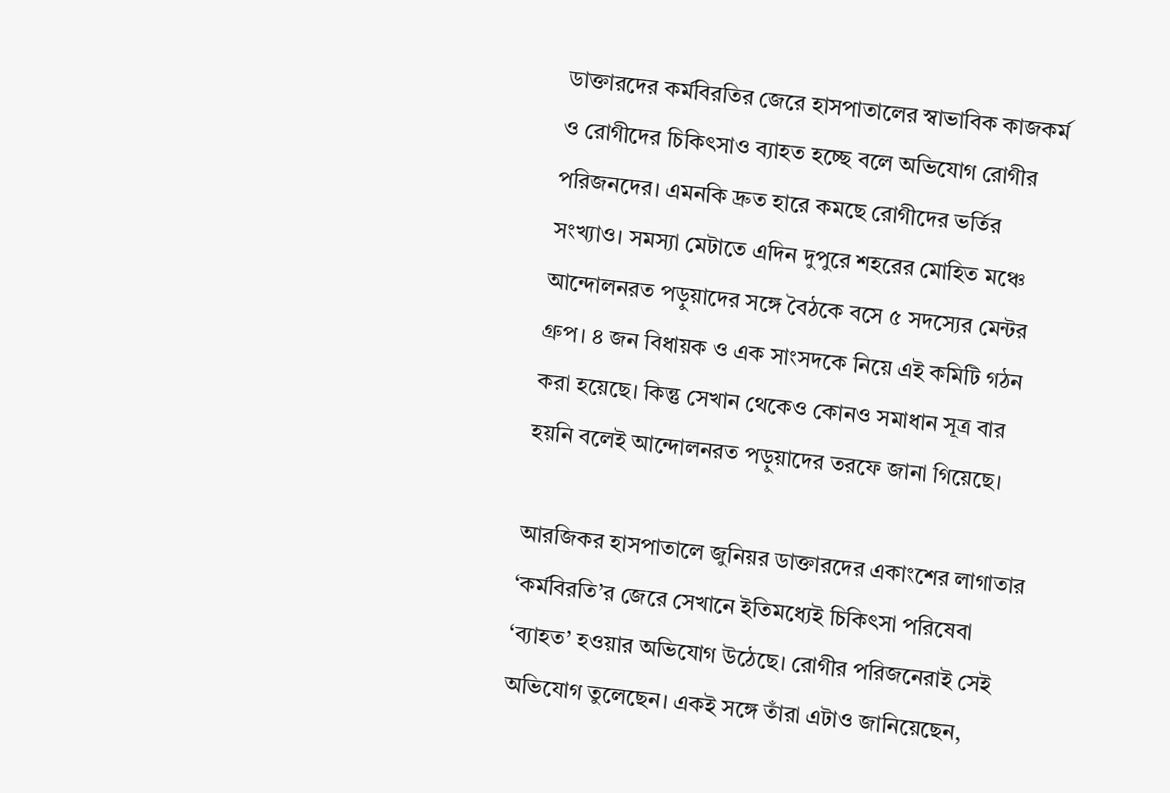ডাক্তারদের কর্মবিরতির জেরে হাসপাতালের স্বাভাবিক কাজকর্ম ও রোগীদের চিকিৎসাও ব্যাহত হচ্ছে বলে অভিযোগ রোগীর পরিজনদের। এমনকি দ্রুত হারে কমছে রোগীদের ভর্তির সংখ্যাও। সমস্যা মেটাতে এদিন দুপুরে শহরের মোহিত মঞ্চে আন্দোলনরত পড়ুয়াদের সঙ্গে বৈঠকে বসে ৫ সদস্যের মেন্টর গ্রুপ। ৪ জন বিধায়ক ও এক সাংসদকে নিয়ে এই কমিটি গঠন করা হয়েছে। কিন্তু সেখান থেকেও কোনও সমাধান সূত্র বার হয়নি বলেই আন্দোলনরত পড়ুয়াদের তরফে জানা গিয়েছে।

আরজিকর হাসপাতালে জুনিয়র ডাক্তারদের একাংশের লাগাতার ‘কর্মবিরতি’র জেরে সেখানে ইতিমধ্যেই চিকিৎসা পরিষেবা ‘ব্যাহত’ হওয়ার অভিযোগ উঠেছে। রোগীর পরিজনেরাই সেই অভিযোগ তুলেছেন। একই সঙ্গে তাঁরা এটাও জানিয়েছেন,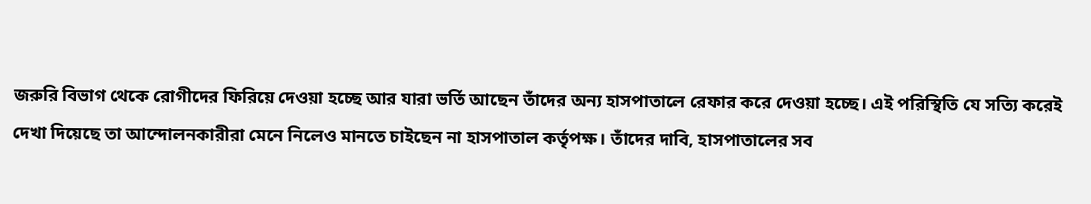জরুরি বিভাগ থেকে রোগীদের ফিরিয়ে দেওয়া হচ্ছে আর যারা ভর্তি আছেন তাঁদের অন্য হাসপাতালে রেফার করে দেওয়া হচ্ছে। এই পরিস্থিতি যে সত্যি করেই দেখা দিয়েছে তা আন্দোলনকারীরা মেনে নিলেও মানতে চাইছেন না হাসপাতাল কর্তৃপক্ষ। তাঁদের দাবি, হাসপাতালের সব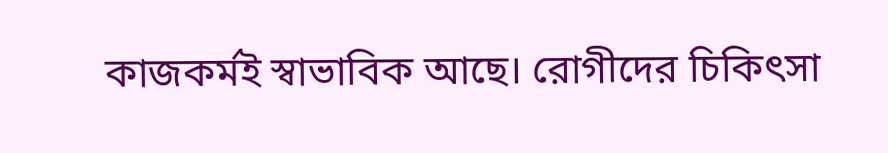কাজকর্মই স্বাভাবিক আছে। রোগীদের চিকিৎসা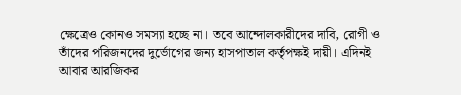ক্ষেত্রেও কোনও সমস্যা হচ্ছে না। তবে আন্দোলকারীদের দাবি, রোগী ও তাঁদের পরিজনদের দুর্ভোগের জন্য হাসপাতাল কর্তৃপক্ষই দায়ী। এদিনই আবার আরজিকর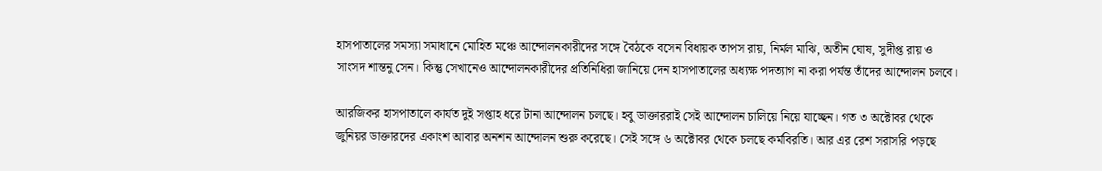হাসপাতালের সমস্যা সমাধানে মোহিত মঞ্চে আন্দোলনকারীদের সঙ্গে বৈঠকে বসেন বিধায়ক তাপস রায়, নির্মল মাঝি, অতীন ঘোষ, সুদীপ্ত রায় ও সাংসদ শান্তনু সেন। কিন্তু সেখানেও আন্দোলনকারীদের প্রতিনিধিরা জানিয়ে দেন হাসপাতালের অধ্যক্ষ পদত্যাগ না করা পর্যন্ত তাঁদের আন্দোলন চলবে।

আরজিকর হাসপাতালে কার্যত দুই সপ্তাহ ধরে টানা আন্দোলন চলছে। হবু ডাক্তাররাই সেই আন্দোলন চালিয়ে নিয়ে যাচ্ছেন। গত ৩ অক্টোবর থেকে জুনিয়র ডাক্তারদের একাংশ আবার অনশন আন্দোলন শুরু করেছে। সেই সঙ্গে ৬ অক্টোবর থেকে চলছে কর্মবিরতি। আর এর রেশ সরাসরি পড়ছে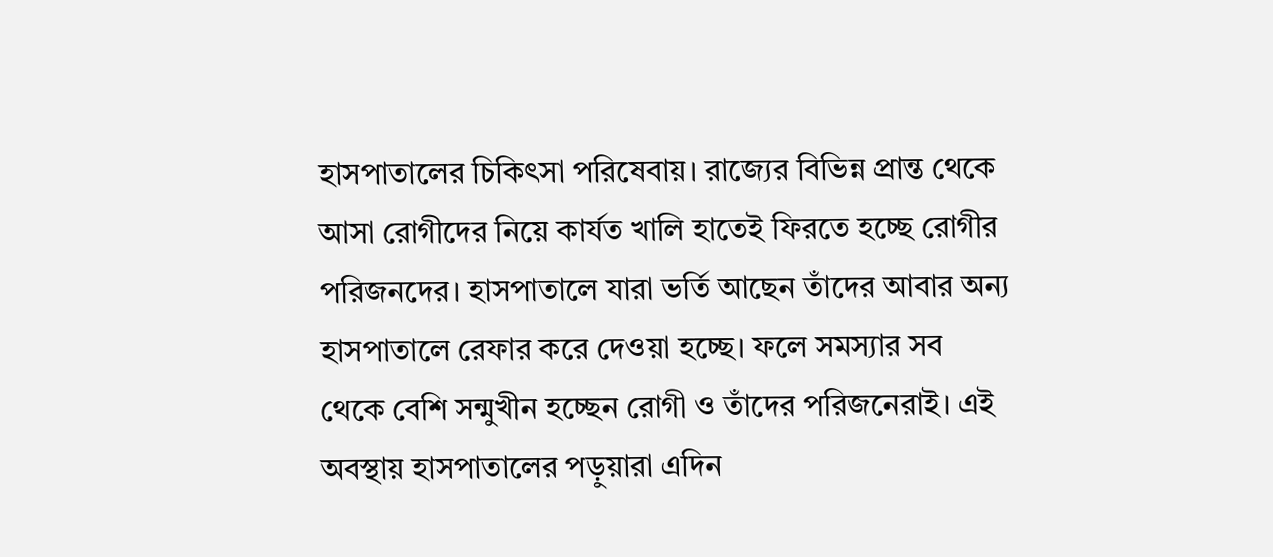হাসপাতালের চিকিৎসা পরিষেবায়। রাজ্যের বিভিন্ন প্রান্ত থেকে আসা রোগীদের নিয়ে কার্যত খালি হাতেই ফিরতে হচ্ছে রোগীর পরিজনদের। হাসপাতালে যারা ভর্তি আছেন তাঁদের আবার অন্য হাসপাতালে রেফার করে দেওয়া হচ্ছে। ফলে সমস্যার সব থেকে বেশি সন্মুখীন হচ্ছেন রোগী ও তাঁদের পরিজনেরাই। এই অবস্থায় হাসপাতালের পড়ুয়ারা এদিন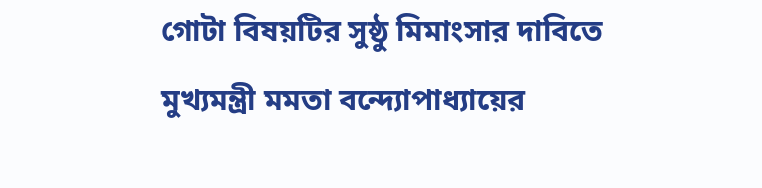গোটা বিষয়টির সুষ্ঠু মিমাংসার দাবিতে মুখ্যমন্ত্রী মমতা বন্দ্যোপাধ্যায়ের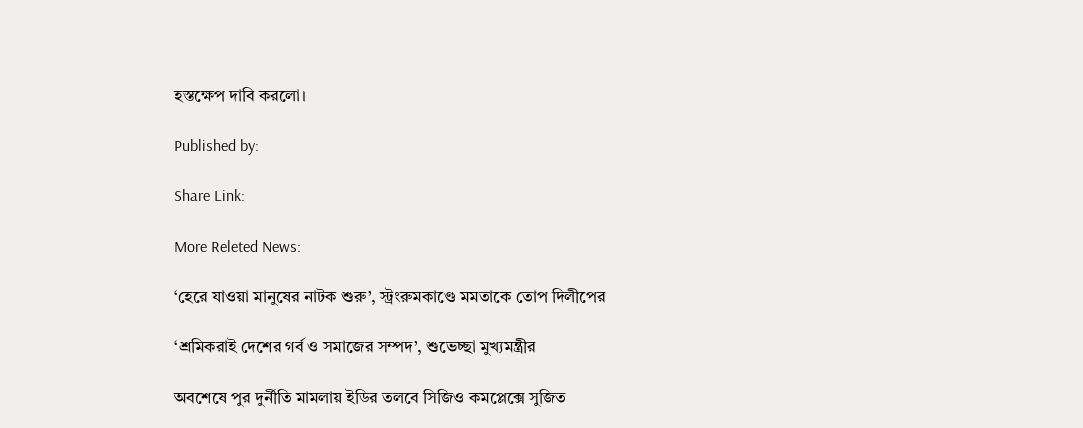হস্তক্ষেপ দাবি করলো।

Published by:

Share Link:

More Releted News:

‘হেরে যাওয়া মানুষের নাটক শুরু’, স্ট্রংরুমকাণ্ডে মমতাকে তোপ দিলীপের

‘শ্রমিকরাই দেশের গর্ব ও সমাজের সম্পদ’, শুভেচ্ছা মুখ্যমন্ত্রীর

অবশেষে পুর দুর্নীতি মামলায় ইডির তলবে সিজিও কমপ্লেক্সে সুজিত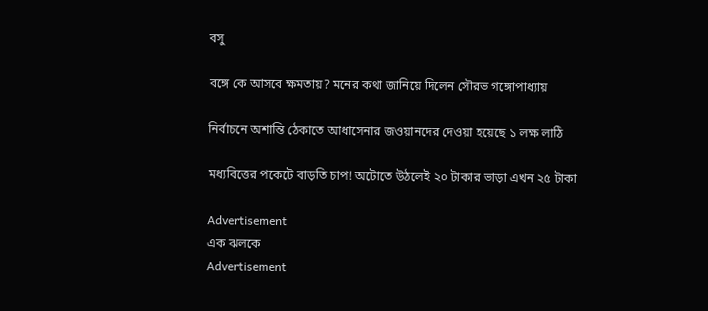বসু

বঙ্গে কে আসবে ক্ষমতায়? মনের কথা জানিয়ে দিলেন সৌরভ গঙ্গোপাধ্যায়

নির্বাচনে অশান্তি ঠেকাতে আধাসেনার জওয়ানদের দেওয়া হয়েছে ১ লক্ষ লাঠি

মধ্যবিত্তের পকেটে বাড়তি চাপ! অটোতে উঠলেই ২০ টাকার ভাড়া এখন ২৫ টাকা

Advertisement
এক ঝলকে
Advertisement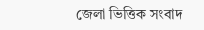জেলা ভিত্তিক সংবাদ